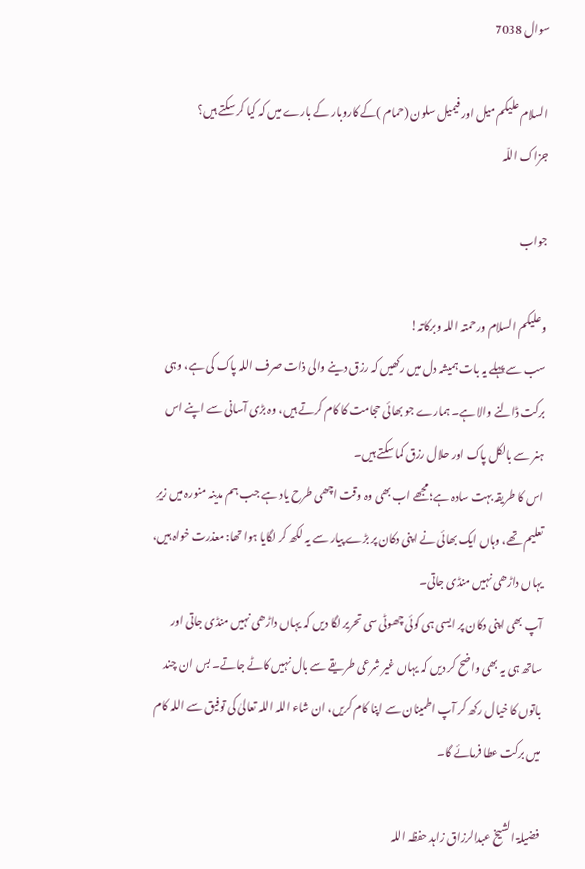سوال 7038

السلام علیکم میل اور فیمیل سلون (حمام )کے کاروبار کے بارے میں کہ کیا کر سکتے ہیں؟
جزاک اللّہ

جواب

وعلیکم السلام ورحمتہ اللہ وبرکاتہ!
سب سے پہلے یہ بات ہمیشہ دل میں رکھیں کہ رزق دینے والی ذات صرف اللہ پاک کی ہے، وہی برکت ڈالنے والا ہے۔ ہمارے جو بھائی حجامت کا کام کرتے ہیں، وہ بڑی آسانی سے اپنے اس ہنر سے بالکل پاک اور حلال رزق کما سکتے ہیں۔
اس کا طریقہ بہت سادہ ہے؛ مجھے اب بھی وہ وقت اچھی طرح یاد ہے جب ہم مدینہ منورہ میں زیرِ تعلیم تھے، وہاں ایک بھائی نے اپنی دکان پر بڑے پیار سے یہ لکھ کر لگایا ہوا تھا: معذرت خواہ ہیں، یہاں داڑھی نہیں منڈی جاتی۔
آپ بھی اپنی دکان پر ایسی ہی کوئی چھوٹی سی تحریر لگا دیں کہ یہاں داڑھی نہیں منڈی جاتی اور ساتھ ہی یہ بھی واضح کر دیں کہ یہاں غیر شرعی طریقے سے بال نہیں کاٹے جاتے۔ بس ان چند باتوں کا خیال رکھ کر آپ اطمینان سے اپنا کام کریں، ان شاء اللہ اللہ تعالیٰ کی توفیق سے اللہ کام میں برکت عطا فرمائے گا۔

فضیلۃ الشیخ عبدالرزاق زاہد حفظہ اللہ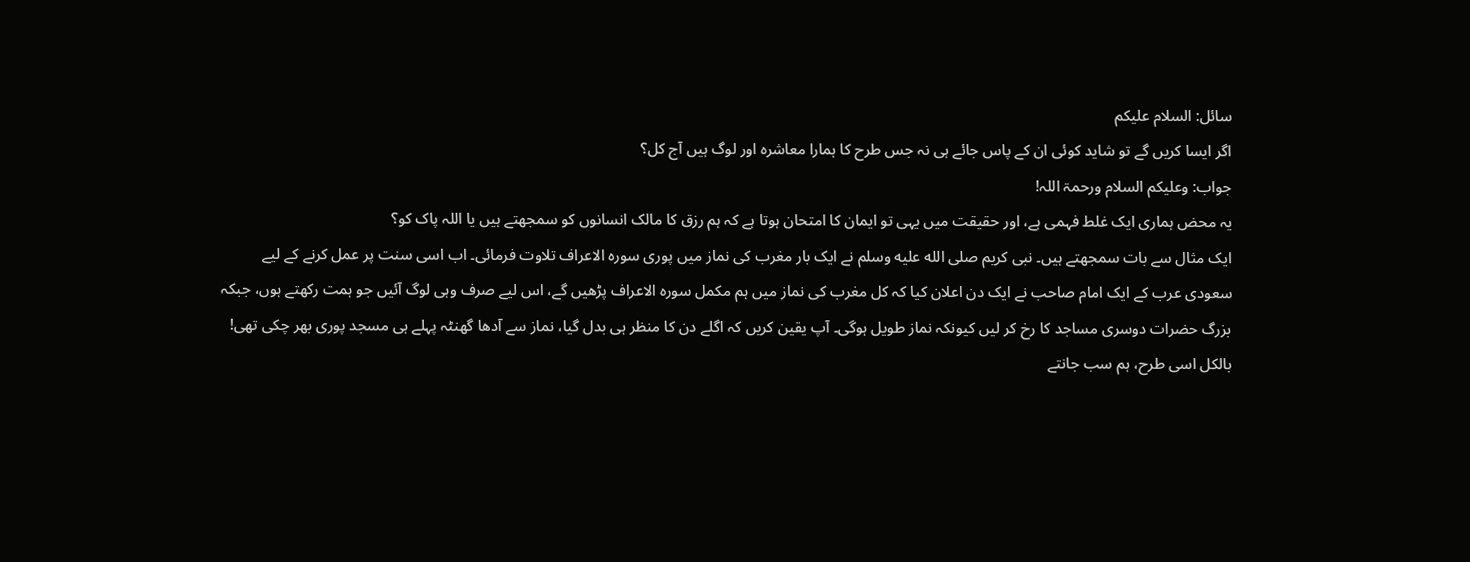سائل: السلام علیکم
اگر ایسا کریں گے تو شاید کوئی ان کے پاس جائے ہی نہ جس طرح کا ہمارا معاشرہ اور لوگ ہیں آج کل؟
جواب: وعلیکم السلام ورحمۃ اللہ!
یہ محض ہماری ایک غلط فہمی ہے، اور حقیقت میں یہی تو ایمان کا امتحان ہوتا ہے کہ ہم رزق کا مالک انسانوں کو سمجھتے ہیں یا اللہ پاک کو؟
ایک مثال سے بات سمجھتے ہیں۔ نبی کریم صلى الله عليه وسلم نے ایک بار مغرب کی نماز میں پوری سورہ الاعراف تلاوت فرمائی۔ اب اسی سنت پر عمل کرنے کے لیے سعودی عرب کے ایک امام صاحب نے ایک دن اعلان کیا کہ کل مغرب کی نماز میں ہم مکمل سورہ الاعراف پڑھیں گے، اس لیے صرف وہی لوگ آئیں جو ہمت رکھتے ہوں، جبکہ بزرگ حضرات دوسری مساجد کا رخ کر لیں کیونکہ نماز طویل ہوگی۔ آپ یقین کریں کہ اگلے دن کا منظر ہی بدل گیا، نماز سے آدھا گھنٹہ پہلے ہی مسجد پوری بھر چکی تھی!
بالکل اسی طرح، ہم سب جانتے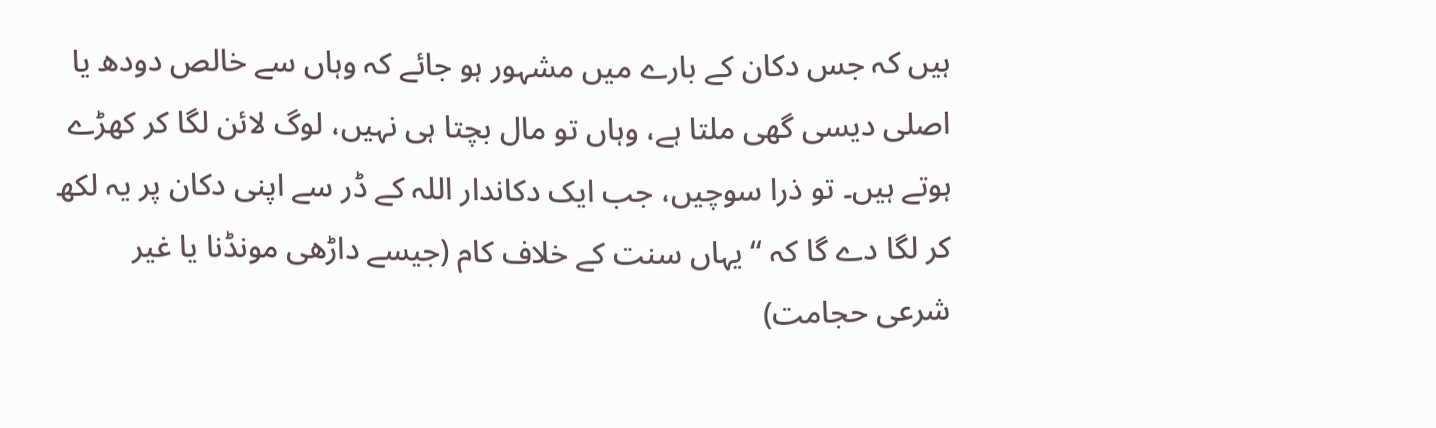ہیں کہ جس دکان کے بارے میں مشہور ہو جائے کہ وہاں سے خالص دودھ یا اصلی دیسی گھی ملتا ہے، وہاں تو مال بچتا ہی نہیں، لوگ لائن لگا کر کھڑے ہوتے ہیں۔ تو ذرا سوچیں، جب ایک دکاندار اللہ کے ڈر سے اپنی دکان پر یہ لکھ کر لگا دے گا کہ “یہاں سنت کے خلاف کام (جیسے داڑھی مونڈنا یا غیر شرعی حجامت)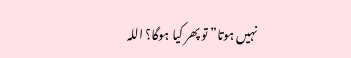نہیں ہوتا” تو پھر کیا ہوگا؟ اللہ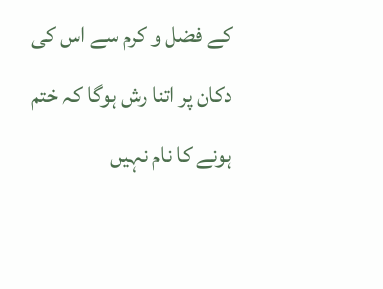کے فضل و کرم سے اس کی دکان پر اتنا رش ہوگا کہ ختم ہونے کا نام نہیں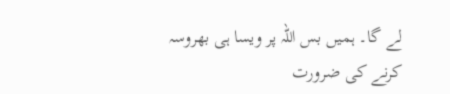لے گا۔ ہمیں بس اللہ پر ویسا ہی بھروسہ کرنے کی ضرورت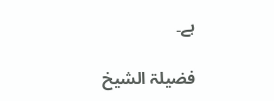ہے۔

فضیلۃ الشیخ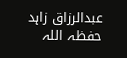عبدالرزاق زاہد حفظہ اللہ